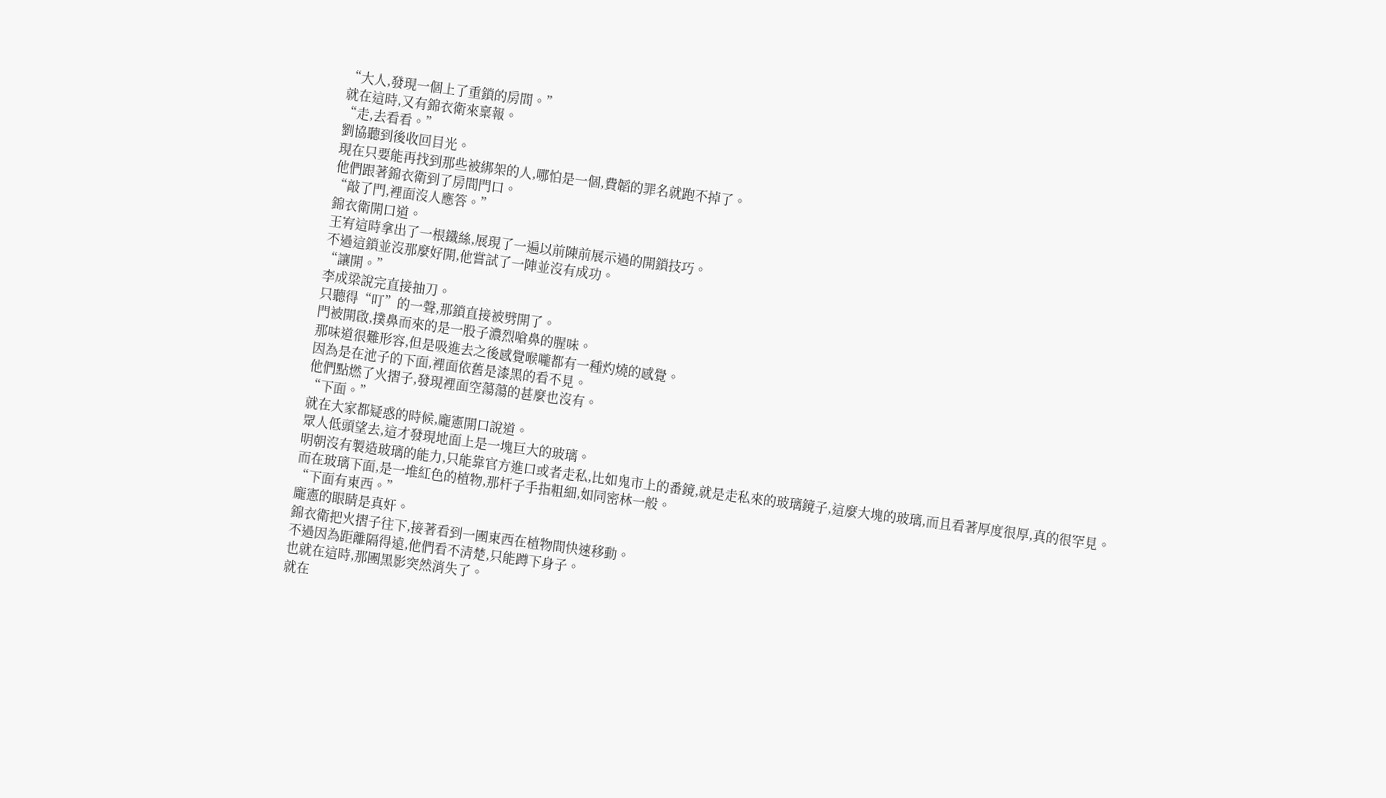“大人,發現一個上了重鎖的房間。”
就在這時,又有錦衣衛來稟報。
“走,去看看。”
劉協聽到後收回目光。
現在只要能再找到那些被綁架的人,哪怕是一個,費韜的罪名就跑不掉了。
他們跟著錦衣衛到了房間門口。
“敲了門,裡面沒人應答。”
錦衣衛開口道。
王宥這時拿出了一根鐵絲,展現了一遍以前陳前展示過的開鎖技巧。
不過這鎖並沒那麼好開,他嘗試了一陣並沒有成功。
“讓開。”
李成梁說完直接抽刀。
只聽得“叮”的一聲,那鎖直接被劈開了。
門被開啟,撲鼻而來的是一股子濃烈嗆鼻的腥味。
那味道很難形容,但是吸進去之後感覺喉嚨都有一種灼燒的感覺。
因為是在池子的下面,裡面依舊是漆黑的看不見。
他們點燃了火摺子,發現裡面空蕩蕩的甚麼也沒有。
“下面。”
就在大家都疑惑的時候,龐憲開口說道。
眾人低頭望去,這才發現地面上是一塊巨大的玻璃。
明朝沒有製造玻璃的能力,只能靠官方進口或者走私,比如鬼市上的番鏡,就是走私來的玻璃鏡子,這麼大塊的玻璃,而且看著厚度很厚,真的很罕見。
而在玻璃下面,是一堆紅色的植物,那杆子手指粗細,如同密林一般。
“下面有東西。”
龐憲的眼睛是真奸。
錦衣衛把火摺子往下,接著看到一團東西在植物間快速移動。
不過因為距離隔得遠,他們看不清楚,只能蹲下身子。
也就在這時,那團黑影突然消失了。
就在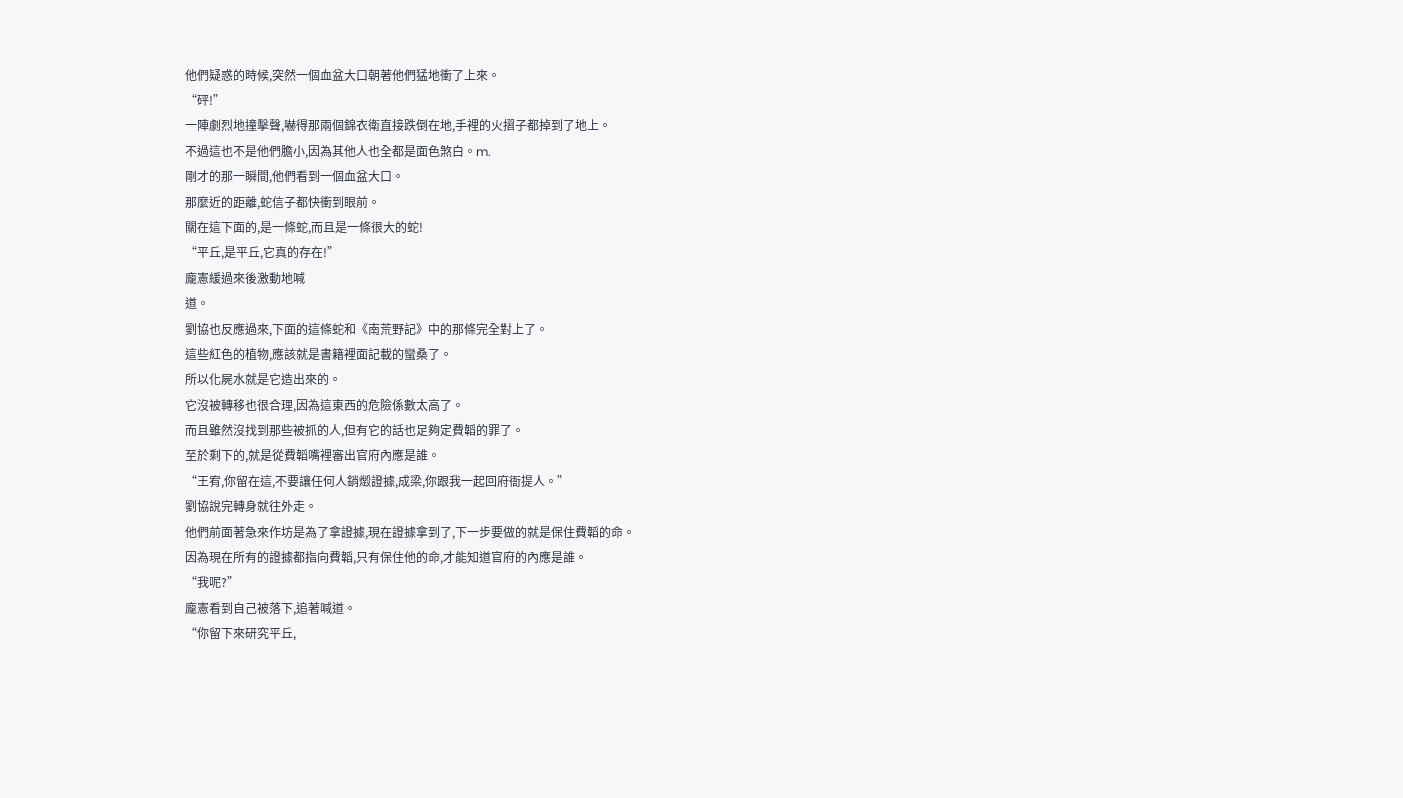他們疑惑的時候,突然一個血盆大口朝著他們猛地衝了上來。
“砰!”
一陣劇烈地撞擊聲,嚇得那兩個錦衣衛直接跌倒在地,手裡的火摺子都掉到了地上。
不過這也不是他們膽小,因為其他人也全都是面色煞白。m.
剛才的那一瞬間,他們看到一個血盆大口。
那麼近的距離,蛇信子都快衝到眼前。
關在這下面的,是一條蛇,而且是一條很大的蛇!
“平丘,是平丘,它真的存在!”
龐憲緩過來後激動地喊
道。
劉協也反應過來,下面的這條蛇和《南荒野記》中的那條完全對上了。
這些紅色的植物,應該就是書籍裡面記載的蠻桑了。
所以化屍水就是它造出來的。
它沒被轉移也很合理,因為這東西的危險係數太高了。
而且雖然沒找到那些被抓的人,但有它的話也足夠定費韜的罪了。
至於剩下的,就是從費韜嘴裡審出官府內應是誰。
“王宥,你留在這,不要讓任何人銷燬證據,成梁,你跟我一起回府衙提人。”
劉協說完轉身就往外走。
他們前面著急來作坊是為了拿證據,現在證據拿到了,下一步要做的就是保住費韜的命。
因為現在所有的證據都指向費韜,只有保住他的命,才能知道官府的內應是誰。
“我呢?”
龐憲看到自己被落下,追著喊道。
“你留下來研究平丘,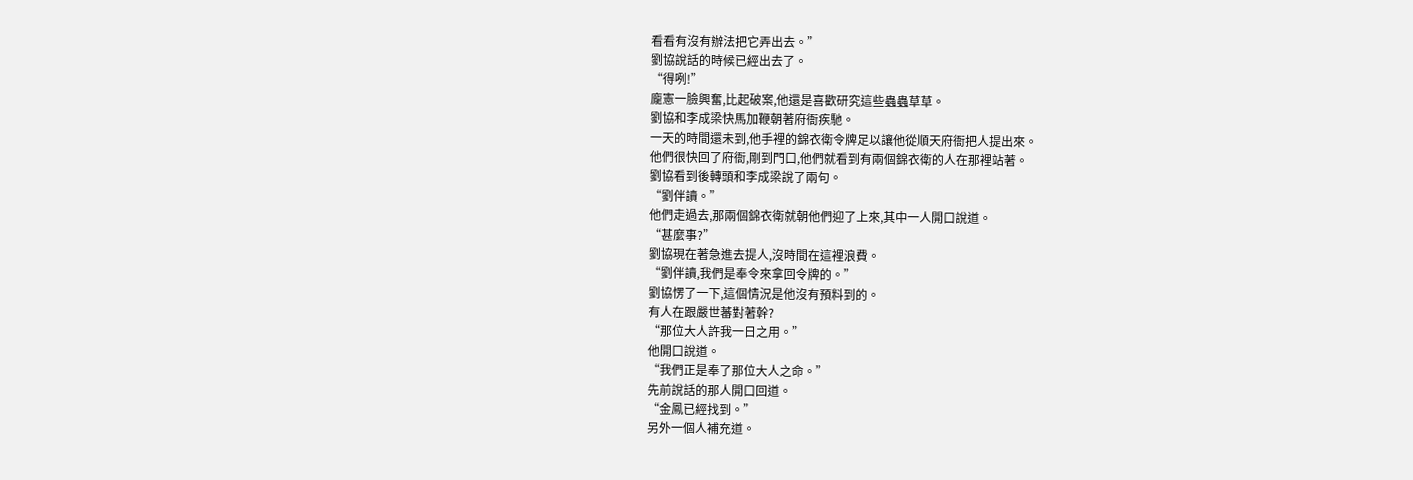看看有沒有辦法把它弄出去。”
劉協說話的時候已經出去了。
“得咧!”
龐憲一臉興奮,比起破案,他還是喜歡研究這些蟲蟲草草。
劉協和李成梁快馬加鞭朝著府衙疾馳。
一天的時間還未到,他手裡的錦衣衛令牌足以讓他從順天府衙把人提出來。
他們很快回了府衙,剛到門口,他們就看到有兩個錦衣衛的人在那裡站著。
劉協看到後轉頭和李成梁說了兩句。
“劉伴讀。”
他們走過去,那兩個錦衣衛就朝他們迎了上來,其中一人開口說道。
“甚麼事?”
劉協現在著急進去提人,沒時間在這裡浪費。
“劉伴讀,我們是奉令來拿回令牌的。”
劉協愣了一下,這個情況是他沒有預料到的。
有人在跟嚴世蕃對著幹?
“那位大人許我一日之用。”
他開口說道。
“我們正是奉了那位大人之命。”
先前說話的那人開口回道。
“金鳳已經找到。”
另外一個人補充道。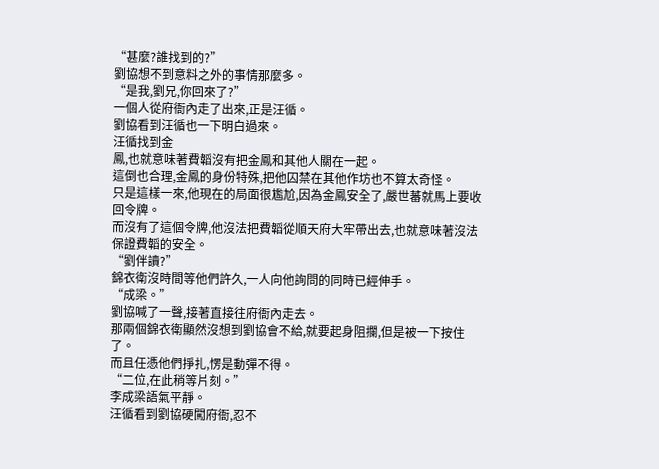“甚麼?誰找到的?”
劉協想不到意料之外的事情那麼多。
“是我,劉兄,你回來了?”
一個人從府衙內走了出來,正是汪循。
劉協看到汪循也一下明白過來。
汪循找到金
鳳,也就意味著費韜沒有把金鳳和其他人關在一起。
這倒也合理,金鳳的身份特殊,把他囚禁在其他作坊也不算太奇怪。
只是這樣一來,他現在的局面很尷尬,因為金鳳安全了,嚴世蕃就馬上要收回令牌。
而沒有了這個令牌,他沒法把費韜從順天府大牢帶出去,也就意味著沒法保證費韜的安全。
“劉伴讀?”
錦衣衛沒時間等他們許久,一人向他詢問的同時已經伸手。
“成梁。”
劉協喊了一聲,接著直接往府衙內走去。
那兩個錦衣衛顯然沒想到劉協會不給,就要起身阻攔,但是被一下按住了。
而且任憑他們掙扎,愣是動彈不得。
“二位,在此稍等片刻。”
李成梁語氣平靜。
汪循看到劉協硬闖府衙,忍不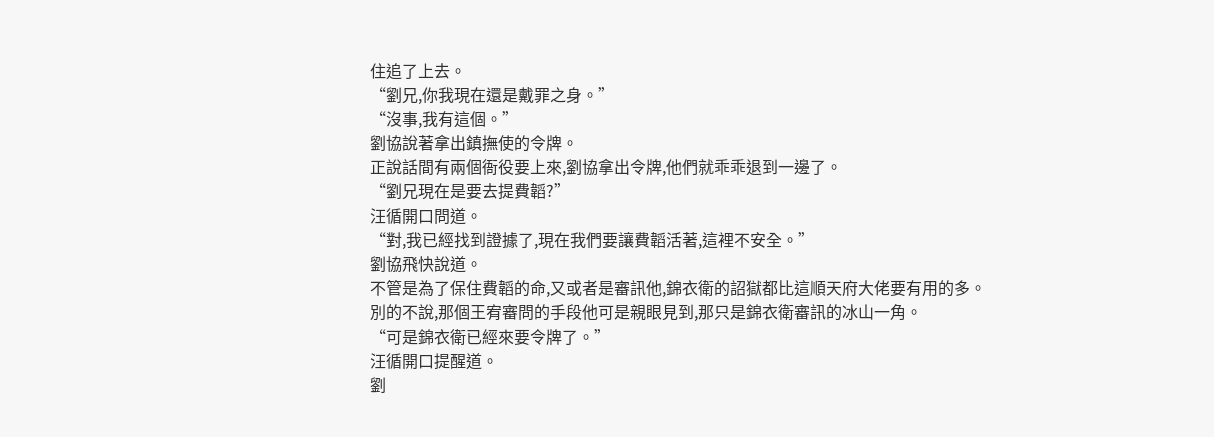住追了上去。
“劉兄,你我現在還是戴罪之身。”
“沒事,我有這個。”
劉協說著拿出鎮撫使的令牌。
正說話間有兩個衙役要上來,劉協拿出令牌,他們就乖乖退到一邊了。
“劉兄現在是要去提費韜?”
汪循開口問道。
“對,我已經找到證據了,現在我們要讓費韜活著,這裡不安全。”
劉協飛快說道。
不管是為了保住費韜的命,又或者是審訊他,錦衣衛的詔獄都比這順天府大佬要有用的多。
別的不說,那個王宥審問的手段他可是親眼見到,那只是錦衣衛審訊的冰山一角。
“可是錦衣衛已經來要令牌了。”
汪循開口提醒道。
劉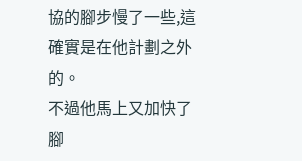協的腳步慢了一些,這確實是在他計劃之外的。
不過他馬上又加快了腳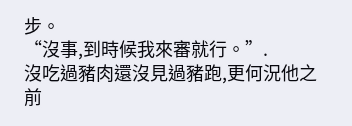步。
“沒事,到時候我來審就行。”.
沒吃過豬肉還沒見過豬跑,更何況他之前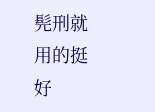髡刑就用的挺好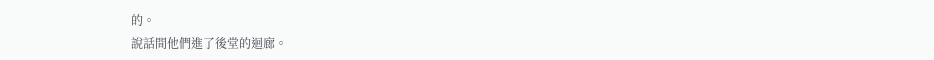的。
說話間他們進了後堂的迴廊。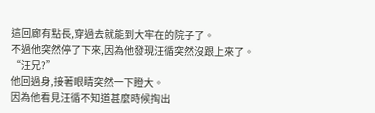這回廊有點長,穿過去就能到大牢在的院子了。
不過他突然停了下來,因為他發現汪循突然沒跟上來了。
“汪兄?”
他回過身,接著眼睛突然一下瞪大。
因為他看見汪循不知道甚麼時候掏出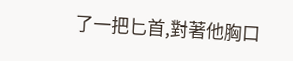了一把匕首,對著他胸口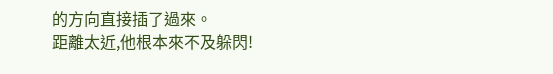的方向直接插了過來。
距離太近,他根本來不及躲閃!